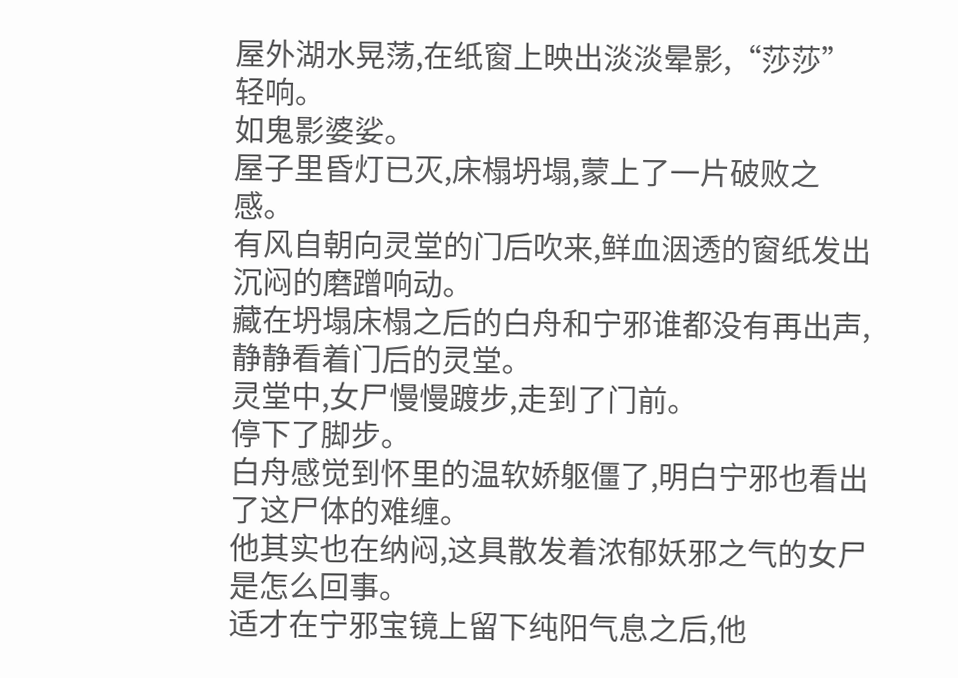屋外湖水晃荡,在纸窗上映出淡淡晕影,“莎莎”轻响。
如鬼影婆娑。
屋子里昏灯已灭,床榻坍塌,蒙上了一片破败之感。
有风自朝向灵堂的门后吹来,鲜血洇透的窗纸发出沉闷的磨蹭响动。
藏在坍塌床榻之后的白舟和宁邪谁都没有再出声,静静看着门后的灵堂。
灵堂中,女尸慢慢踱步,走到了门前。
停下了脚步。
白舟感觉到怀里的温软娇躯僵了,明白宁邪也看出了这尸体的难缠。
他其实也在纳闷,这具散发着浓郁妖邪之气的女尸是怎么回事。
适才在宁邪宝镜上留下纯阳气息之后,他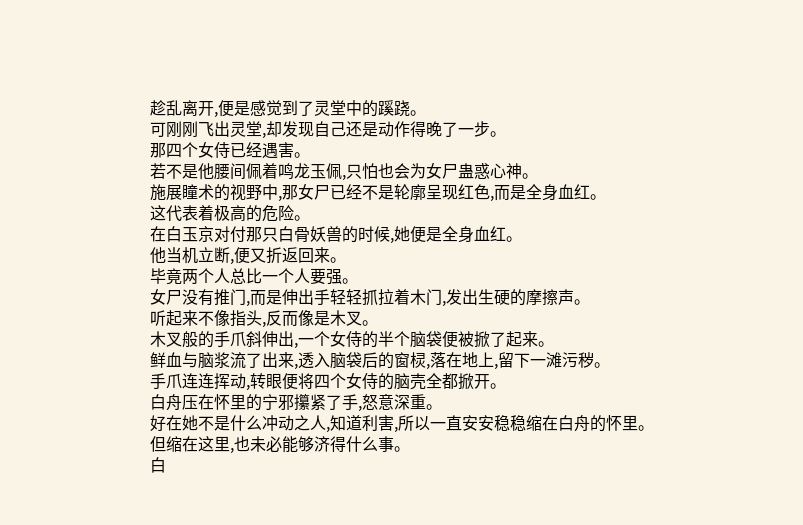趁乱离开,便是感觉到了灵堂中的蹊跷。
可刚刚飞出灵堂,却发现自己还是动作得晚了一步。
那四个女侍已经遇害。
若不是他腰间佩着鸣龙玉佩,只怕也会为女尸蛊惑心神。
施展瞳术的视野中,那女尸已经不是轮廓呈现红色,而是全身血红。
这代表着极高的危险。
在白玉京对付那只白骨妖兽的时候,她便是全身血红。
他当机立断,便又折返回来。
毕竟两个人总比一个人要强。
女尸没有推门,而是伸出手轻轻抓拉着木门,发出生硬的摩擦声。
听起来不像指头,反而像是木叉。
木叉般的手爪斜伸出,一个女侍的半个脑袋便被掀了起来。
鲜血与脑浆流了出来,透入脑袋后的窗棂,落在地上,留下一滩污秽。
手爪连连挥动,转眼便将四个女侍的脑壳全都掀开。
白舟压在怀里的宁邪攥紧了手,怒意深重。
好在她不是什么冲动之人,知道利害,所以一直安安稳稳缩在白舟的怀里。
但缩在这里,也未必能够济得什么事。
白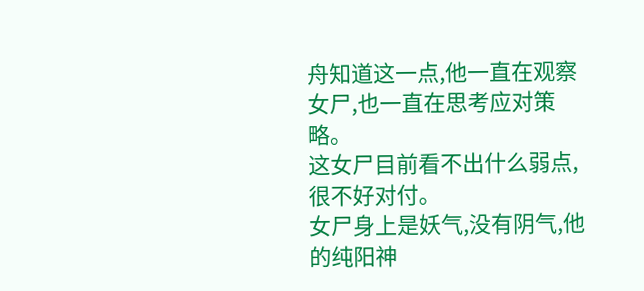舟知道这一点,他一直在观察女尸,也一直在思考应对策略。
这女尸目前看不出什么弱点,很不好对付。
女尸身上是妖气,没有阴气,他的纯阳神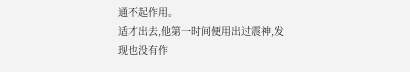通不起作用。
适才出去,他第一时间便用出过震神,发现也没有作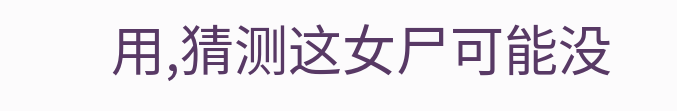用,猜测这女尸可能没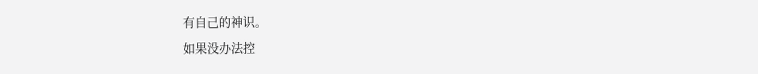有自己的神识。
如果没办法控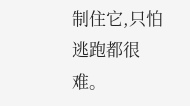制住它,只怕逃跑都很难。